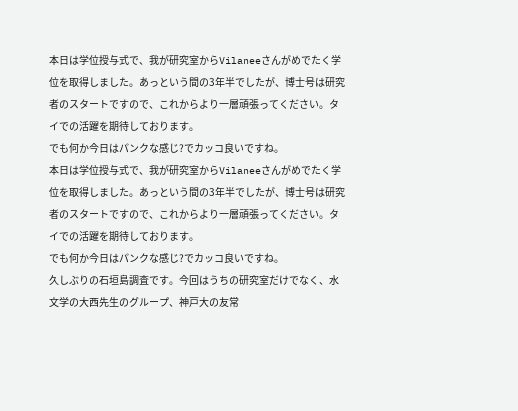本日は学位授与式で、我が研究室からVilaneeさんがめでたく学位を取得しました。あっという間の3年半でしたが、博士号は研究者のスタートですので、これからより一層頑張ってください。タイでの活躍を期待しております。
でも何か今日はパンクな感じ?でカッコ良いですね。
本日は学位授与式で、我が研究室からVilaneeさんがめでたく学位を取得しました。あっという間の3年半でしたが、博士号は研究者のスタートですので、これからより一層頑張ってください。タイでの活躍を期待しております。
でも何か今日はパンクな感じ?でカッコ良いですね。
久しぶりの石垣島調査です。今回はうちの研究室だけでなく、水文学の大西先生のグループ、神戸大の友常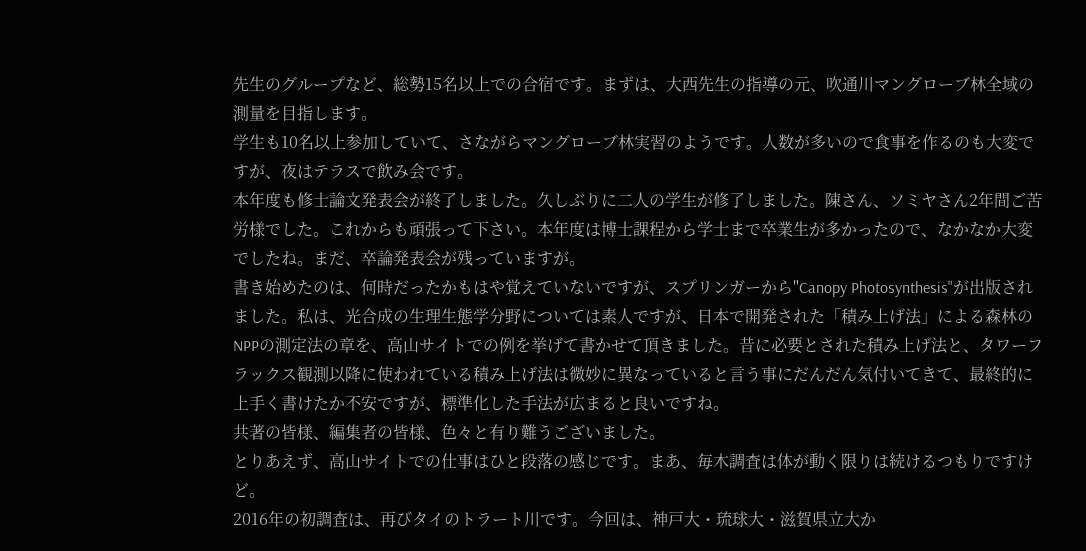先生のグループなど、総勢15名以上での合宿です。まずは、大西先生の指導の元、吹通川マングローブ林全域の測量を目指します。
学生も10名以上参加していて、さながらマングローブ林実習のようです。人数が多いので食事を作るのも大変ですが、夜はテラスで飲み会です。
本年度も修士論文発表会が終了しました。久しぶりに二人の学生が修了しました。陳さん、ソミヤさん2年間ご苦労様でした。これからも頑張って下さい。本年度は博士課程から学士まで卒業生が多かったので、なかなか大変でしたね。まだ、卒論発表会が残っていますが。
書き始めたのは、何時だったかもはや覚えていないですが、スプリンガーから"Canopy Photosynthesis"が出版されました。私は、光合成の生理生態学分野については素人ですが、日本で開発された「積み上げ法」による森林のNPPの測定法の章を、高山サイトでの例を挙げて書かせて頂きました。昔に必要とされた積み上げ法と、タワーフラックス観測以降に使われている積み上げ法は微妙に異なっていると言う事にだんだん気付いてきて、最終的に上手く書けたか不安ですが、標準化した手法が広まると良いですね。
共著の皆様、編集者の皆様、色々と有り難うございました。
とりあえず、高山サイトでの仕事はひと段落の感じです。まあ、毎木調査は体が動く限りは続けるつもりですけど。
2016年の初調査は、再びタイのトラート川です。今回は、神戸大・琉球大・滋賀県立大か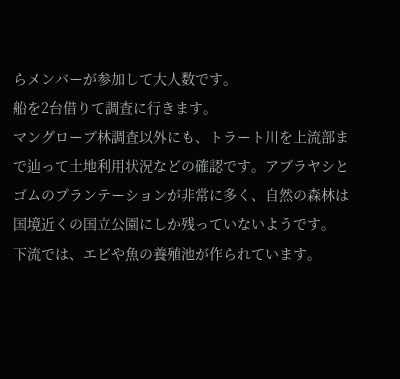らメンバーが参加して大人数です。
船を2台借りて調査に行きます。
マングローブ林調査以外にも、トラート川を上流部まで辿って土地利用状況などの確認です。アブラヤシとゴムのプランテーションが非常に多く、自然の森林は国境近くの国立公園にしか残っていないようです。
下流では、エビや魚の養殖池が作られています。